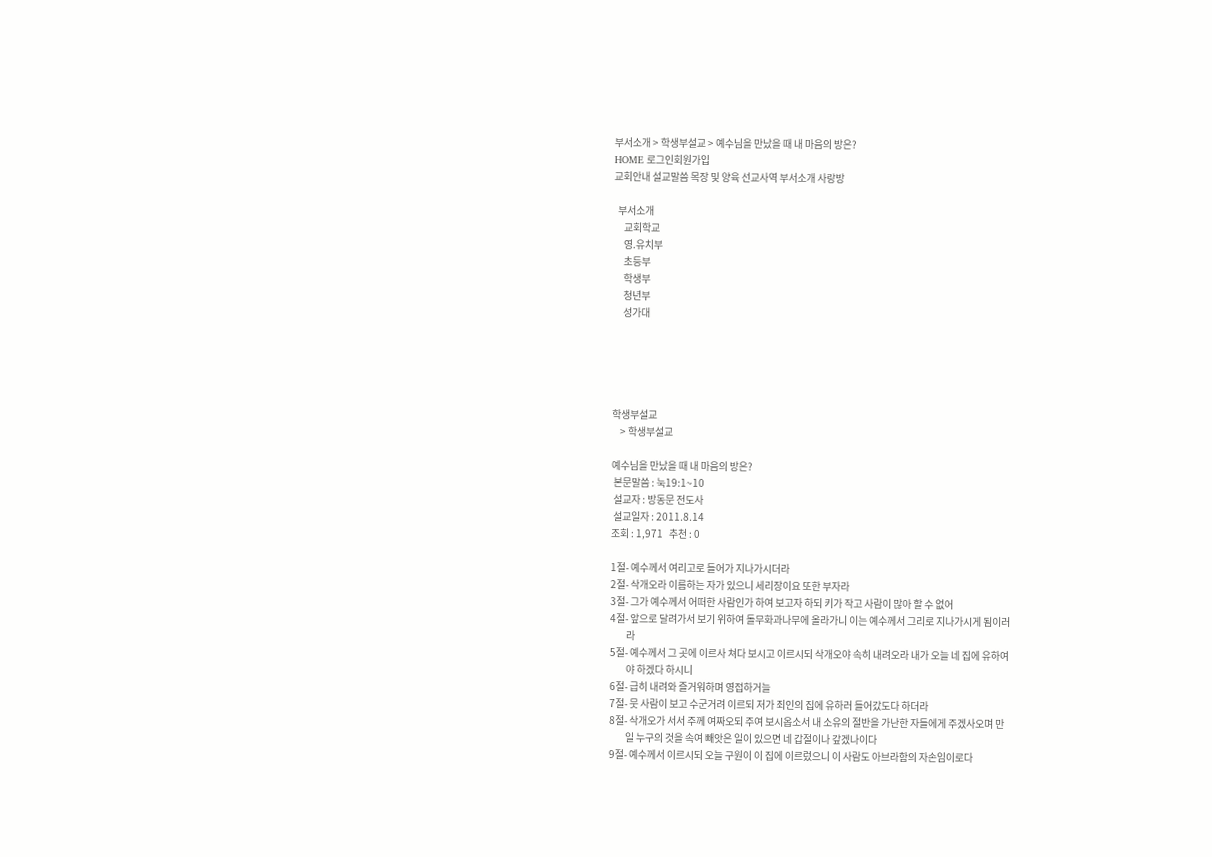부서소개 > 학생부설교 > 예수님을 만났을 때 내 마음의 방은?
HOME 로그인회원가입
교회안내 설교말씀 목장 및 양육 선교사역 부서소개 사랑방

  부서소개
     교회학교
     영.유치부
     초등부
     학생부
     청년부
     성가대





학생부설교
    > 학생부설교

예수님을 만났을 때 내 마음의 방은?
 본문말씀 : 눅19:1~10
 설교자 : 방동문 전도사
 설교일자 : 2011.8.14
조회 : 1,971   추천 : 0

1절- 예수께서 여리고로 들어가 지나가시더라
2절- 삭개오라 이름하는 자가 있으니 세리장이요 또한 부자라
3절- 그가 예수께서 어떠한 사람인가 하여 보고자 하되 키가 작고 사람이 많아 할 수 없어
4절- 앞으로 달려가서 보기 위하여 돌무화과나무에 올라가니 이는 예수께서 그리로 지나가시게 됨이러
        라
5절- 예수께서 그 곳에 이르사 쳐다 보시고 이르시되 삭개오야 속히 내려오라 내가 오늘 네 집에 유하여
        야 하겠다 하시니
6절- 급히 내려와 즐거워하며 영접하거늘
7절- 뭇 사람이 보고 수군거려 이르되 저가 죄인의 집에 유하러 들어갔도다 하더라
8절- 삭개오가 서서 주께 여짜오되 주여 보시옵소서 내 소유의 절반을 가난한 자들에게 주겠사오며 만
        일 누구의 것을 속여 빼앗은 일이 있으면 네 갑절이나 갚겠나이다
9절- 예수께서 이르시되 오늘 구원이 이 집에 이르렀으니 이 사람도 아브라함의 자손임이로다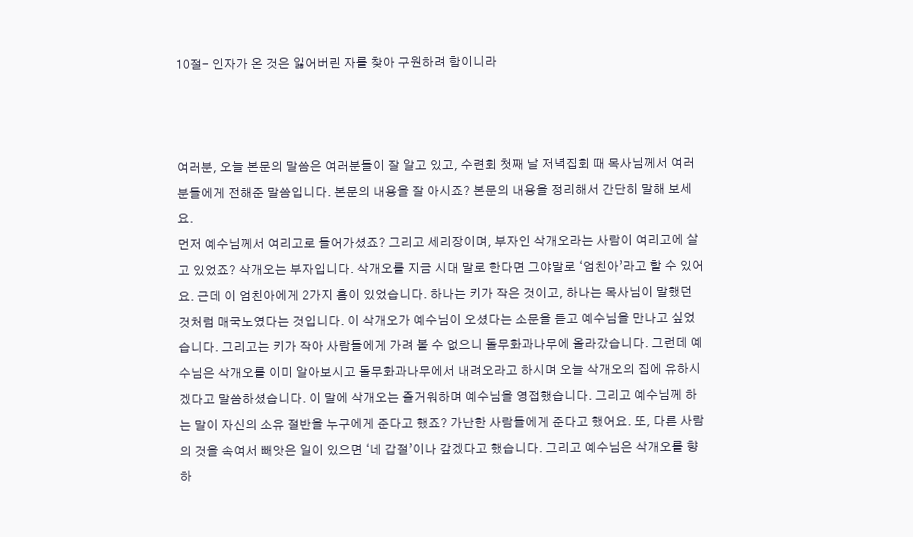10절- 인자가 온 것은 잃어버린 자를 찾아 구원하려 함이니라



여러분, 오늘 본문의 말씀은 여러분들이 잘 알고 있고, 수련회 첫째 날 저녁집회 때 목사님께서 여러분들에게 전해준 말씀입니다. 본문의 내용을 잘 아시죠? 본문의 내용을 정리해서 간단히 말해 보세요.
먼저 예수님께서 여리고로 들어가셨죠? 그리고 세리장이며, 부자인 삭개오라는 사람이 여리고에 살고 있었죠? 삭개오는 부자입니다. 삭개오를 지금 시대 말로 한다면 그야말로 ‘엄친아’라고 할 수 있어요. 근데 이 엄친아에게 2가지 흠이 있었습니다. 하나는 키가 작은 것이고, 하나는 목사님이 말했던 것처럼 매국노였다는 것입니다. 이 삭개오가 예수님이 오셨다는 소문을 듣고 예수님을 만나고 싶었습니다. 그리고는 키가 작아 사람들에게 가려 볼 수 없으니 돌무화과나무에 올라갔습니다. 그런데 예수님은 삭개오를 이미 알아보시고 돌무화과나무에서 내려오라고 하시며 오늘 삭개오의 집에 유하시겠다고 말씀하셨습니다. 이 말에 삭개오는 즐거워하며 예수님을 영접했습니다. 그리고 예수님께 하는 말이 자신의 소유 절반을 누구에게 준다고 했죠? 가난한 사람들에게 준다고 했어요. 또, 다른 사람의 것을 속여서 빼앗은 일이 있으면 ‘네 갑절’이나 갚겠다고 했습니다. 그리고 예수님은 삭개오를 향하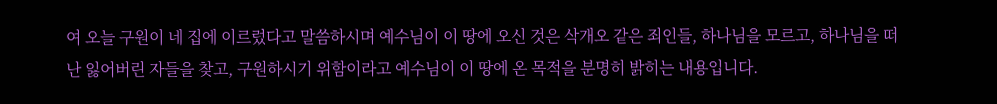여 오늘 구원이 네 집에 이르렀다고 말씀하시며 예수님이 이 땅에 오신 것은 삭개오 같은 죄인들, 하나님을 모르고, 하나님을 떠난 잃어버린 자들을 찾고, 구원하시기 위함이라고 예수님이 이 땅에 온 목적을 분명히 밝히는 내용입니다.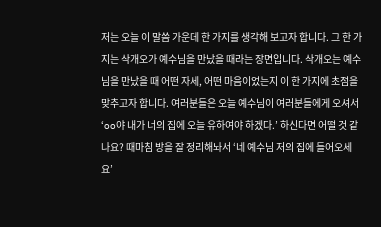저는 오늘 이 말씀 가운데 한 가지를 생각해 보고자 합니다. 그 한 가지는 삭개오가 예수님을 만났을 때라는 장면입니다. 삭개오는 예수님을 만났을 때 어떤 자세, 어떤 마음이었는지 이 한 가지에 초점을 맞추고자 합니다. 여러분들은 오늘 예수님이 여러분들에게 오셔서 ‘oo야 내가 너의 집에 오늘 유하여야 하겠다.’ 하신다면 어떨 것 같나요? 때마침 방을 잘 정리해놔서 ‘네 예수님 저의 집에 들어오세요’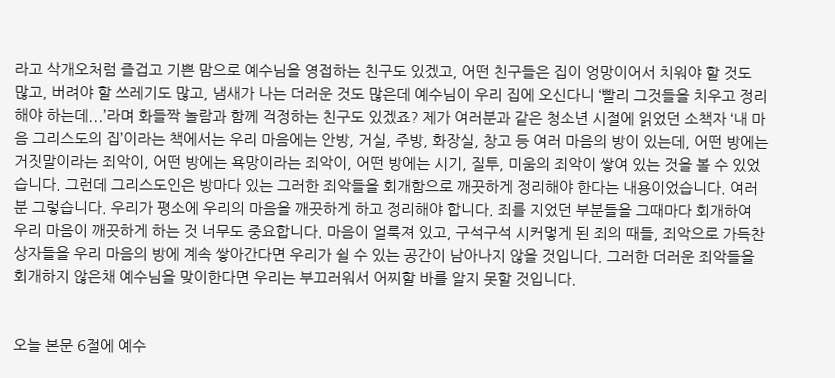라고 삭개오처럼 즐겁고 기쁜 맘으로 예수님을 영접하는 친구도 있겠고, 어떤 친구들은 집이 엉망이어서 치워야 할 것도 많고, 버려야 할 쓰레기도 많고, 냄새가 나는 더러운 것도 많은데 예수님이 우리 집에 오신다니 ‘빨리 그것들을 치우고 정리해야 하는데...’라며 화들짝 놀람과 함께 걱정하는 친구도 있겠죠? 제가 여러분과 같은 청소년 시절에 읽었던 소책자 ‘내 마음 그리스도의 집’이라는 책에서는 우리 마음에는 안방, 거실, 주방, 화장실, 창고 등 여러 마음의 방이 있는데, 어떤 방에는 거짓말이라는 죄악이, 어떤 방에는 욕망이라는 죄악이, 어떤 방에는 시기, 질투, 미움의 죄악이 쌓여 있는 것을 볼 수 있었습니다. 그런데 그리스도인은 방마다 있는 그러한 죄악들을 회개함으로 깨끗하게 정리해야 한다는 내용이었습니다. 여러분 그렇습니다. 우리가 평소에 우리의 마음을 깨끗하게 하고 정리해야 합니다. 죄를 지었던 부분들을 그때마다 회개하여 우리 마음이 깨끗하게 하는 것 너무도 중요합니다. 마음이 얼룩져 있고, 구석구석 시커멓게 된 죄의 때들, 죄악으로 가득찬 상자들을 우리 마음의 방에 계속 쌓아간다면 우리가 쉴 수 있는 공간이 남아나지 않을 것입니다. 그러한 더러운 죄악들을 회개하지 않은채 예수님을 맞이한다면 우리는 부끄러워서 어찌할 바를 알지 못할 것입니다.


오늘 본문 6절에 예수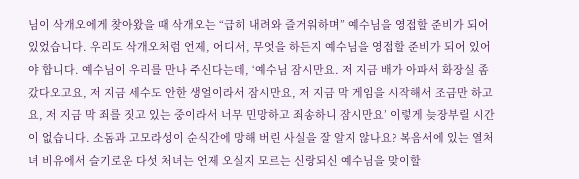님이 삭개오에게 찾아왔을 때 삭개오는 “급히 내려와 즐거워하며” 예수님을 영접할 준비가 되어 있었습니다. 우리도 삭개오처럼 언제, 어디서, 무엇을 하든지 예수님을 영접할 준비가 되어 있어야 합니다. 예수님이 우리를 만나 주신다는데, ‘예수님 잠시만요. 저 지금 배가 아파서 화장실 좀 갔다오고요, 저 지금 세수도 안한 생얼이라서 잠시만요, 저 지금 막 게임을 시작해서 조금만 하고요, 저 지금 막 죄를 짓고 있는 중이라서 너무 민망하고 죄송하니 잠시만요’ 이렇게 늦장부릴 시간이 없습니다. 소돔과 고모라성이 순식간에 망해 버린 사실을 잘 알지 않나요? 복음서에 있는 열처녀 비유에서 슬기로운 다섯 처녀는 언제 오실지 모르는 신랑되신 예수님을 맞이할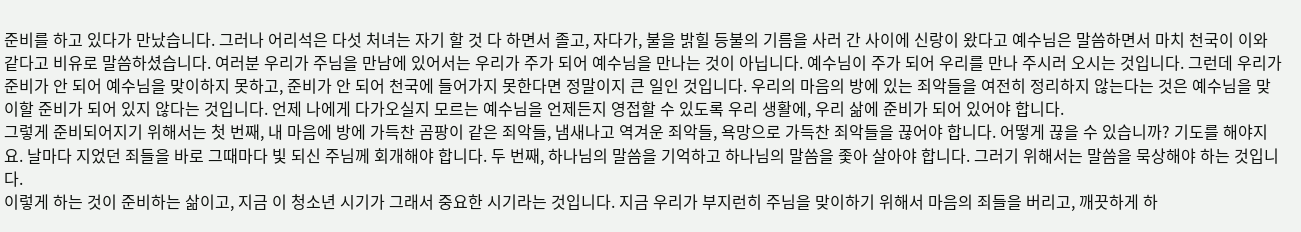준비를 하고 있다가 만났습니다. 그러나 어리석은 다섯 처녀는 자기 할 것 다 하면서 졸고, 자다가, 불을 밝힐 등불의 기름을 사러 간 사이에 신랑이 왔다고 예수님은 말씀하면서 마치 천국이 이와 같다고 비유로 말씀하셨습니다. 여러분 우리가 주님을 만남에 있어서는 우리가 주가 되어 예수님을 만나는 것이 아닙니다. 예수님이 주가 되어 우리를 만나 주시러 오시는 것입니다. 그런데 우리가 준비가 안 되어 예수님을 맞이하지 못하고, 준비가 안 되어 천국에 들어가지 못한다면 정말이지 큰 일인 것입니다. 우리의 마음의 방에 있는 죄악들을 여전히 정리하지 않는다는 것은 예수님을 맞이할 준비가 되어 있지 않다는 것입니다. 언제 나에게 다가오실지 모르는 예수님을 언제든지 영접할 수 있도록 우리 생활에, 우리 삶에 준비가 되어 있어야 합니다.
그렇게 준비되어지기 위해서는 첫 번째, 내 마음에 방에 가득찬 곰팡이 같은 죄악들, 냄새나고 역겨운 죄악들, 욕망으로 가득찬 죄악들을 끊어야 합니다. 어떻게 끊을 수 있습니까? 기도를 해야지요. 날마다 지었던 죄들을 바로 그때마다 빛 되신 주님께 회개해야 합니다. 두 번째, 하나님의 말씀을 기억하고 하나님의 말씀을 좇아 살아야 합니다. 그러기 위해서는 말씀을 묵상해야 하는 것입니다.
이렇게 하는 것이 준비하는 삶이고, 지금 이 청소년 시기가 그래서 중요한 시기라는 것입니다. 지금 우리가 부지런히 주님을 맞이하기 위해서 마음의 죄들을 버리고, 깨끗하게 하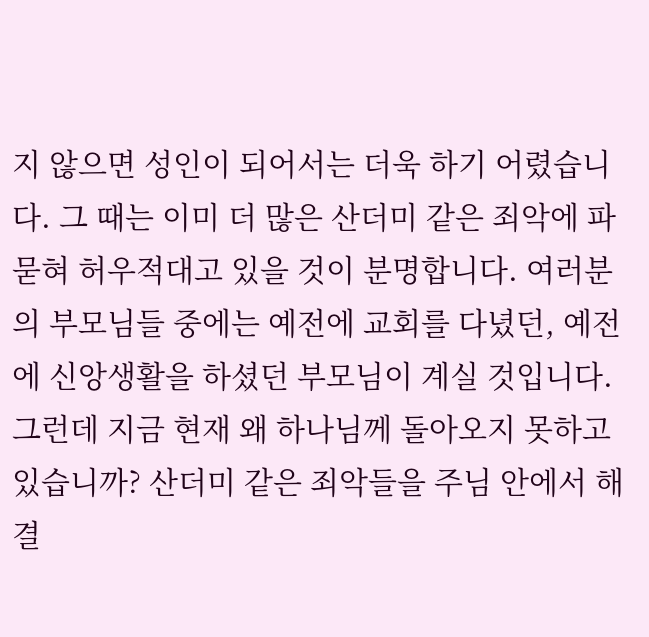지 않으면 성인이 되어서는 더욱 하기 어렸습니다. 그 때는 이미 더 많은 산더미 같은 죄악에 파묻혀 허우적대고 있을 것이 분명합니다. 여러분의 부모님들 중에는 예전에 교회를 다녔던, 예전에 신앙생활을 하셨던 부모님이 계실 것입니다. 그런데 지금 현재 왜 하나님께 돌아오지 못하고 있습니까? 산더미 같은 죄악들을 주님 안에서 해결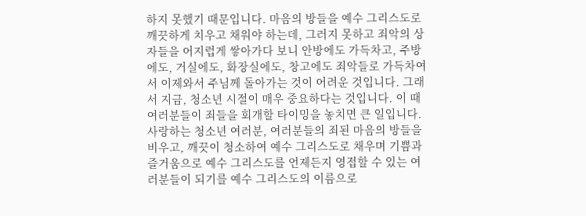하지 못했기 때문입니다. 마음의 방들을 예수 그리스도로 깨끗하게 치우고 채워야 하는데, 그러지 못하고 죄악의 상자들을 어지럽게 쌓아가다 보니 안방에도 가득차고, 주방에도, 거실에도, 화장실에도, 창고에도 죄악들로 가득차여서 이제와서 주님께 돌아가는 것이 어려운 것입니다. 그래서 지금, 청소년 시절이 매우 중요하다는 것입니다. 이 때 여러분들이 죄들을 회개할 타이밍을 놓치면 큰 일입니다.
사랑하는 청소년 여러분, 여러분들의 죄된 마음의 방들을 비우고, 깨끗이 청소하여 예수 그리스도로 채우며 기쁨과 즐거움으로 예수 그리스도를 언제든지 영접할 수 있는 여러분들이 되기를 예수 그리스도의 이름으로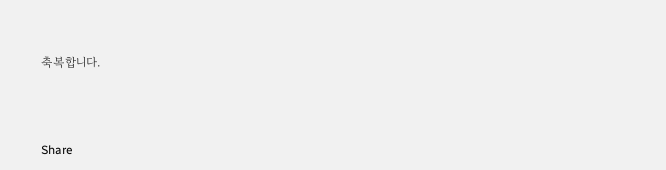축복합니다.




Share